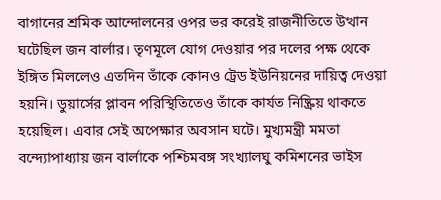বাগানের শ্রমিক আন্দোলনের ওপর ভর করেই রাজনীতিতে উত্থান ঘটেছিল জন বার্লার। তৃণমূলে যোগ দেওয়ার পর দলের পক্ষ থেকে ইঙ্গিত মিললেও এতদিন তাঁকে কোনও ট্রেড ইউনিয়নের দায়িত্ব দেওয়া হয়নি। ডুয়ার্সের প্লাবন পরিস্থিতিতেও তাঁকে কার্যত নিষ্ক্রিয় থাকতে হয়েছিল। এবার সেই অপেক্ষার অবসান ঘটে। মুখ্যমন্ত্রী মমতা বন্দ্যোপাধ্যায় জন বার্লাকে পশ্চিমবঙ্গ সংখ্যালঘু কমিশনের ভাইস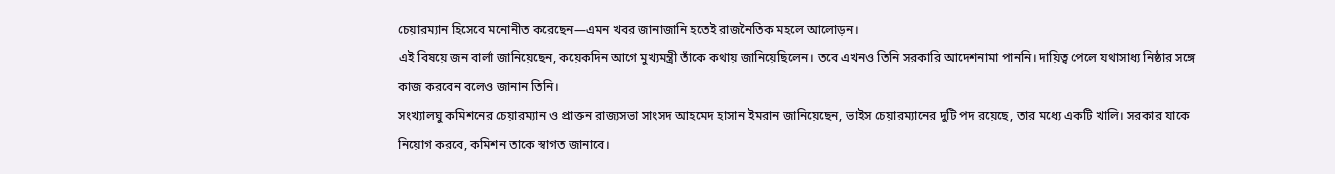চেয়ারম্যান হিসেবে মনোনীত করেছেন—এমন খবর জানাজানি হতেই রাজনৈতিক মহলে আলোড়ন।
এই বিষয়ে জন বার্লা জানিয়েছেন, কয়েকদিন আগে মুখ্যমন্ত্রী তাঁকে কথায় জানিয়েছিলেন। তবে এখনও তিনি সরকারি আদেশনামা পাননি। দায়িত্ব পেলে যথাসাধ্য নিষ্ঠার সঙ্গে কাজ করবেন বলেও জানান তিনি।
সংখ্যালঘু কমিশনের চেয়ারম্যান ও প্রাক্তন রাজ্যসভা সাংসদ আহমেদ হাসান ইমরান জানিয়েছেন, ভাইস চেয়ারম্যানের দুটি পদ রয়েছে, তার মধ্যে একটি খালি। সরকার যাকে নিয়োগ করবে, কমিশন তাকে স্বাগত জানাবে।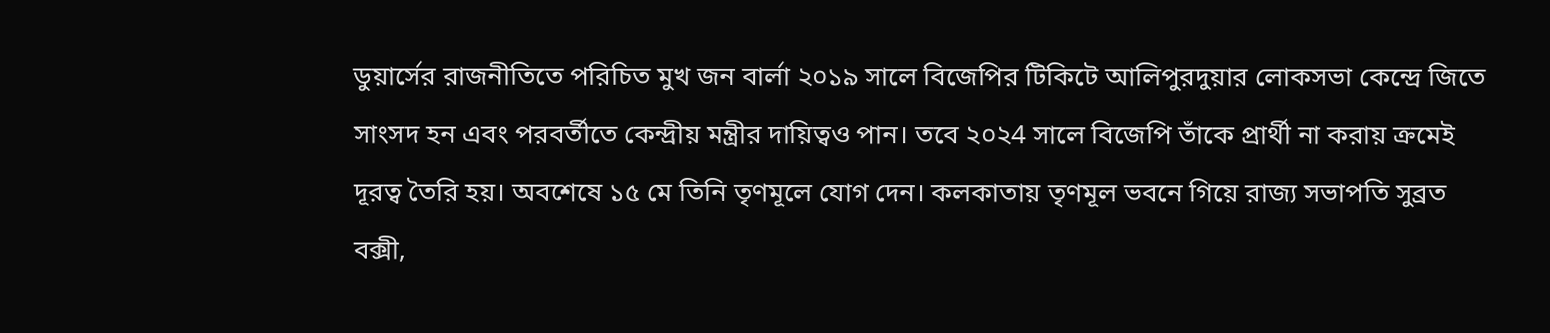ডুয়ার্সের রাজনীতিতে পরিচিত মুখ জন বার্লা ২০১৯ সালে বিজেপির টিকিটে আলিপুরদুয়ার লোকসভা কেন্দ্রে জিতে সাংসদ হন এবং পরবর্তীতে কেন্দ্রীয় মন্ত্রীর দায়িত্বও পান। তবে ২০২4 সালে বিজেপি তাঁকে প্রার্থী না করায় ক্রমেই দূরত্ব তৈরি হয়। অবশেষে ১৫ মে তিনি তৃণমূলে যোগ দেন। কলকাতায় তৃণমূল ভবনে গিয়ে রাজ্য সভাপতি সুব্রত বক্সী,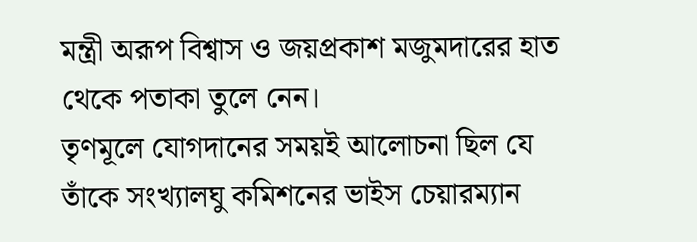মন্ত্রী অরূপ বিশ্বাস ও জয়প্রকাশ মজুমদারের হাত থেকে পতাকা তুলে নেন।
তৃণমূলে যোগদানের সময়ই আলোচনা ছিল যে তাঁকে সংখ্যালঘু কমিশনের ভাইস চেয়ারম্যান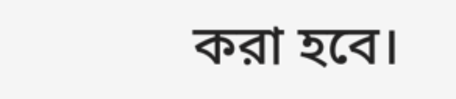করা হবে।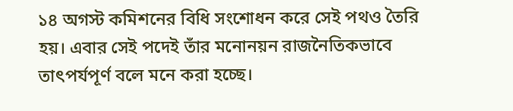১৪ অগস্ট কমিশনের বিধি সংশোধন করে সেই পথও তৈরি হয়। এবার সেই পদেই তাঁর মনোনয়ন রাজনৈতিকভাবে তাৎপর্যপূর্ণ বলে মনে করা হচ্ছে।